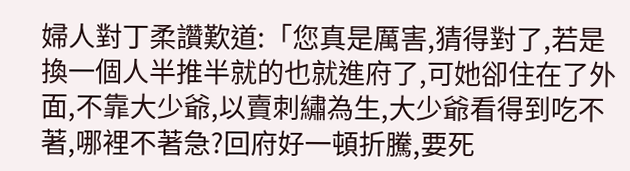婦人對丁柔讚歎道:「您真是厲害,猜得對了,若是換一個人半推半就的也就進府了,可她卻住在了外面,不靠大少爺,以賣刺繡為生,大少爺看得到吃不著,哪裡不著急?回府好一頓折騰,要死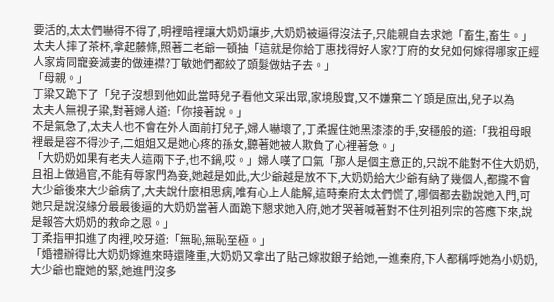要活的,太太們嚇得不得了,明裡暗裡讓大奶奶讓步,大奶奶被逼得沒法子,只能親自去求她「畜生,畜生。」太夫人摔了茶杯,拿起藤條,照著二老爺一頓抽「這就是你給丁惠找得好人家?丁府的女兒如何嫁得哪家正經人家肯同寵妾滅妻的做連襟?丁敏她們都絞了頭髮做姑子去。」
「母親。」
丁粱又跪下了「兒子沒想到他如此當時兒子看他文采出眾,家境殷實,又不嫌棄二丫頭是庶出,兒子以為
太夫人無視子粱,對著婦人道:「你接著說。」
不是氣急了,太夫人也不會在外人面前打兒子,婦人嚇壞了,丁柔握住她黑漆漆的手,安穩般的道:「我祖母眼裡最是容不得沙子,二姐姐又是她心疼的孫女,聽著她被人欺負了心裡著急。」
「大奶奶如果有老夫人這兩下子,也不鍋,哎。」婦人嘆了口氣「那人是個主意正的,只說不能對不住大奶奶,且祖上做過官,不能有辱家門為妾,她越是如此,大少爺越是放不下,大奶奶給大少爺有納了幾個人,都攏不會大少爺後來大少爺病了,大夫說什麼相思病,唯有心上人能解,這時秦府太太們慌了,哪個都去勸說她入門,可她只是說沒緣分最最後逼的大奶奶當著人面跪下懇求她入府,她才哭著喊著對不住列祖列宗的答應下來,說是報答大奶奶的救命之恩。」
丁柔指甲扣進了肉裡,咬牙道:「無恥,無恥至極。」
「婚禮辦得比大奶奶嫁進來時還隆重,大奶奶又拿出了貼己嫁妝銀子給她,一進秦府,下人都稱呼她為小奶奶,大少爺也寵她的緊,她進門沒多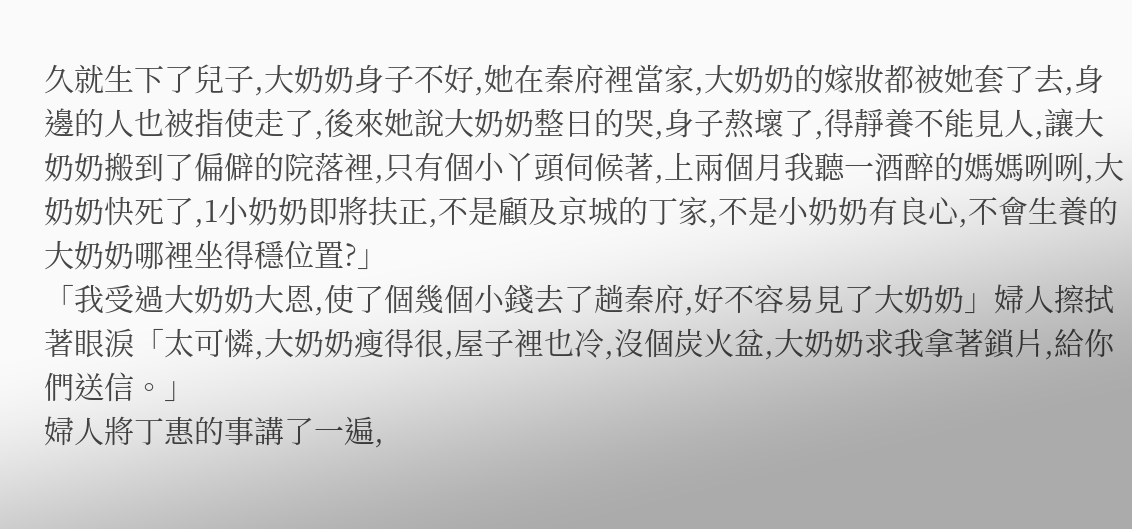久就生下了兒子,大奶奶身子不好,她在秦府裡當家,大奶奶的嫁妝都被她套了去,身邊的人也被指使走了,後來她說大奶奶整日的哭,身子熬壞了,得靜養不能見人,讓大奶奶搬到了偏僻的院落裡,只有個小丫頭伺候著,上兩個月我聽一酒醉的媽媽咧咧,大奶奶快死了,1小奶奶即將扶正,不是顧及京城的丁家,不是小奶奶有良心,不會生養的大奶奶哪裡坐得穩位置?」
「我受過大奶奶大恩,使了個幾個小錢去了趟秦府,好不容易見了大奶奶」婦人擦拭著眼淚「太可憐,大奶奶瘦得很,屋子裡也冷,沒個炭火盆,大奶奶求我拿著鎖片,給你們送信。」
婦人將丁惠的事講了一遍,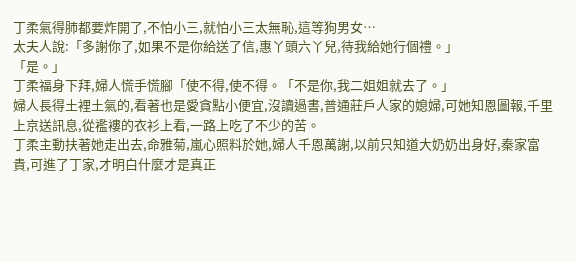丁柔氣得肺都要炸開了,不怕小三,就怕小三太無恥,這等狗男女…
太夫人說:「多謝你了,如果不是你給送了信,惠丫頭六丫兒,待我給她行個禮。」
「是。」
丁柔福身下拜,婦人慌手慌腳「使不得,使不得。「不是你,我二姐姐就去了。」
婦人長得土裡土氣的,看著也是愛貪點小便宜,沒讀過書,普通莊戶人家的媳婦,可她知恩圖報,千里上京送訊息,從襤褸的衣衫上看,一路上吃了不少的苦。
丁柔主動扶著她走出去,命雅菊,嵐心照料於她,婦人千恩萬謝,以前只知道大奶奶出身好,秦家富貴,可進了丁家,才明白什麼才是真正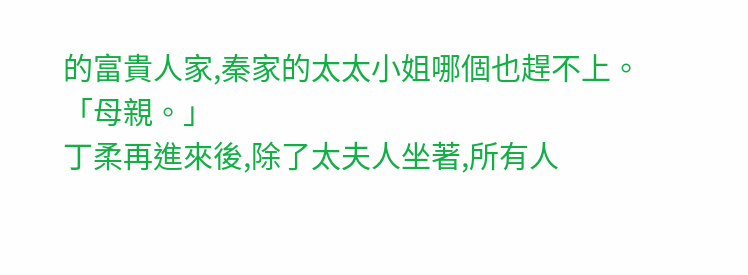的富貴人家,秦家的太太小姐哪個也趕不上。
「母親。」
丁柔再進來後,除了太夫人坐著,所有人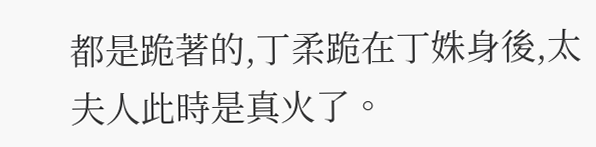都是跪著的,丁柔跪在丁姝身後,太夫人此時是真火了。